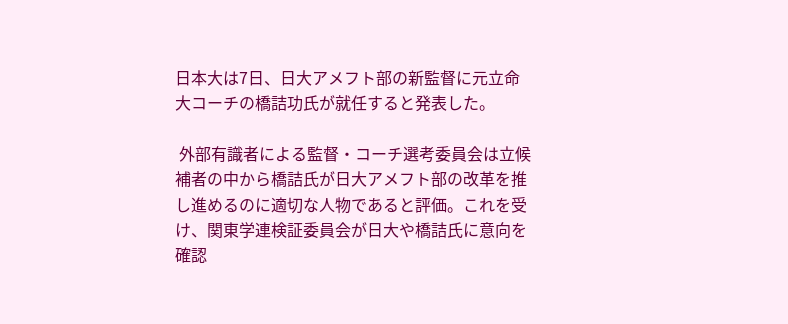日本大は7日、日大アメフト部の新監督に元立命大コーチの橋詰功氏が就任すると発表した。

 外部有識者による監督・コーチ選考委員会は立候補者の中から橋詰氏が日大アメフト部の改革を推し進めるのに適切な人物であると評価。これを受け、関東学連検証委員会が日大や橋詰氏に意向を確認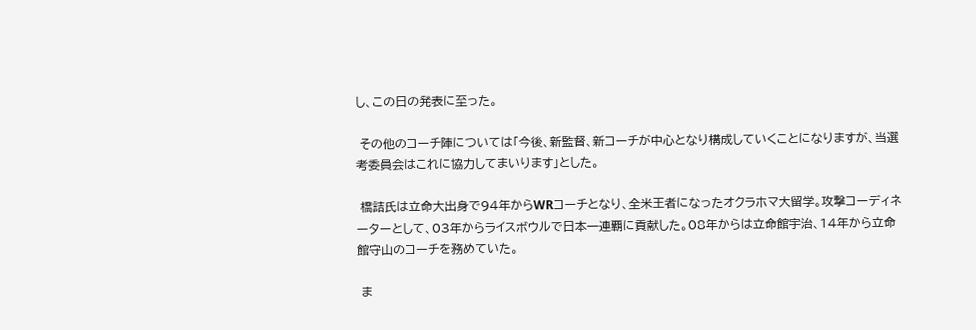し、この日の発表に至った。

 その他のコーチ陣については「今後、新監督、新コーチが中心となり構成していくことになりますが、当選考委員会はこれに協力してまいります」とした。

 橋詰氏は立命大出身で94年からWRコーチとなり、全米王者になったオクラホマ大留学。攻撃コーディネーターとして、03年からライスボウルで日本一連覇に貢献した。08年からは立命館宇治、14年から立命館守山のコーチを務めていた。

 ま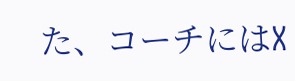た、コーチにはX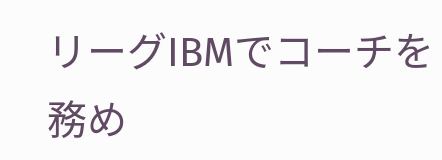リーグIBMでコーチを務め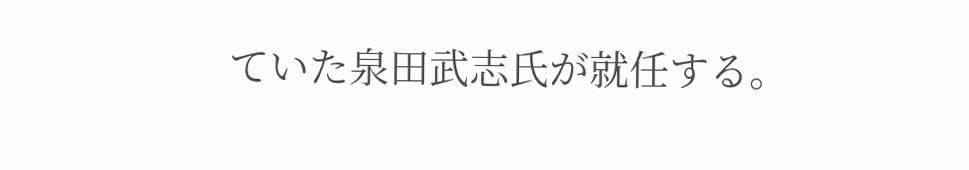ていた泉田武志氏が就任する。